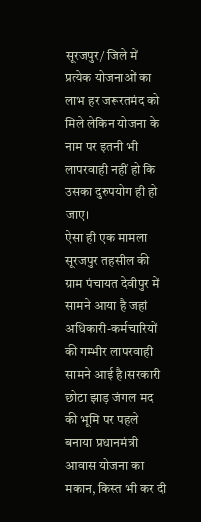सूरजपुर/ जिले में प्रत्येक योजनाओं का लाभ हर जरूरतमंद को मिले लेकिन योजना के नाम पर इतनी भी लापरवाही नहीं हो कि उसका दुरुपयोग ही हो जाए।
ऐसा ही एक मामला सूरजपुर तहसील की ग्राम पंचायत देवीपुर में सामने आया है जहां अधिकारी-कर्मचारियों की गम्भीर लापरवाही सामने आई है।सरकारी छोटा झाड़ जंगल मद की भूमि पर पहले बनाया प्रधानमंत्री आवास योजना का मकान, किस्त भी कर दी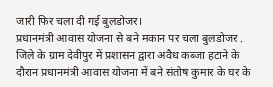जारी फिर चला दी गई बुलडोजर।
प्रधानमंत्री आवास योजना से बने मकान पर चला बुलडोजर .
जिले के ग्राम देवीपुर में प्रशासन द्वारा अवैध कब्जा हटाने के दौरान प्रधानमंत्री आवास योजना में बने संतोष कुमार के घर के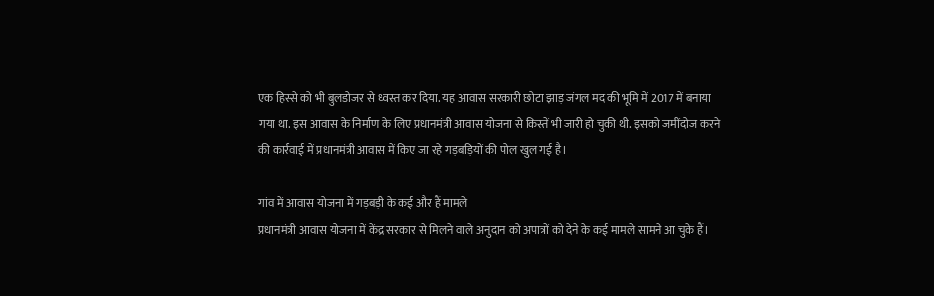एक हिस्से को भी बुलडोजर से ध्वस्त कर दिया. यह आवास सरकारी छोटा झाड़ जंगल मद की भूमि में 2017 में बनाया गया था. इस आवास के निर्माण के लिए प्रधानमंत्री आवास योजना से किस्तें भी जारी हो चुकी थी. इसको जमींदोज करने की कार्रवाई में प्रधानमंत्री आवास में किए जा रहे गड़बड़ियों की पोल खुल गई है।

गांव में आवास योजना में गड़बड़ी के कई और हैं मामले
प्रधानमंत्री आवास योजना में केंद्र सरकार से मिलने वाले अनुदान को अपात्रों को देने के कई मामले सामने आ चुके हैं।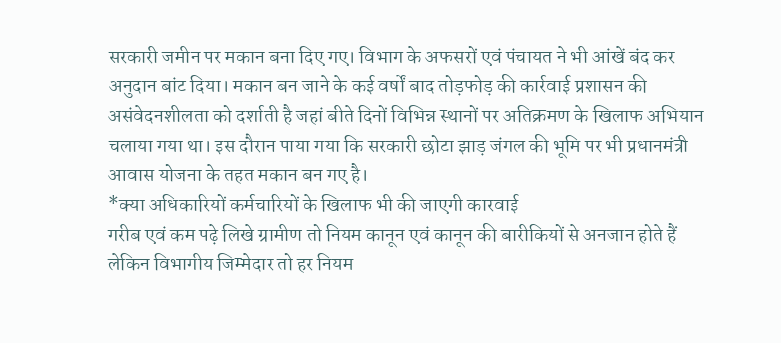सरकारी जमीन पर मकान बना दिए गए। विभाग के अफसरों एवं पंचायत ने भी आंखें बंद कर अनुदान बांट दिया। मकान बन जाने के कई वर्षों बाद तोड़फोड़ की कार्रवाई प्रशासन की असंवेदनशीलता को दर्शाती है जहां बीते दिनों विभिन्न स्थानों पर अतिक्रमण के खिलाफ अभियान चलाया गया था। इस दौरान पाया गया कि सरकारी छोटा झाड़ जंगल की भूमि पर भी प्रधानमंत्री आवास योजना के तहत मकान बन गए है।
*क्या अधिकारियों कर्मचारियों के खिलाफ भी की जाएगी कारवाई
गरीब एवं कम पढ़े लिखे ग्रामीण तो नियम कानून एवं कानून की बारीकियों से अनजान होते हैं लेकिन विभागीय जिम्मेदार तो हर नियम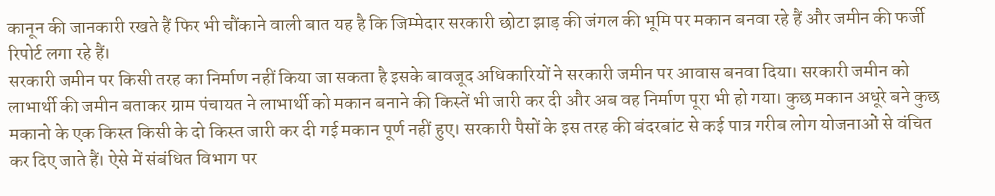कानून की जानकारी रखते हैं फिर भी चौंकाने वाली बात यह है कि जिम्मेदार सरकारी छोटा झाड़ की जंगल की भूमि पर मकान बनवा रहे हैं और जमीन की फर्जी रिपोर्ट लगा रहे हैं।
सरकारी जमीन पर किसी तरह का निर्माण नहीं किया जा सकता है इसके बावजूद अधिकारियों ने सरकारी जमीन पर आवास बनवा दिया। सरकारी जमीन को लाभार्थी की जमीन बताकर ग्राम पंचायत ने लाभार्थी को मकान बनाने की किस्तें भी जारी कर दी और अब वह निर्माण पूरा भी हो गया। कुछ मकान अधूरे बने कुछ मकानो के एक किस्त किसी के दो किस्त जारी कर दी गई मकान पूर्ण नहीं हुए। सरकारी पैसों के इस तरह की बंदरबांट से कई पात्र गरीब लोग योजनाओं से वंचित कर दिए जाते हैं। ऐसे में संबंधित विभाग पर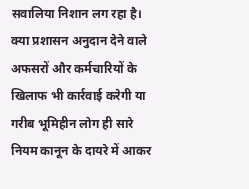सवालिया निशान लग रहा है।
क्या प्रशासन अनुदान देने वाले अफसरों और कर्मचारियों के खिलाफ भी कार्रवाई करेगी या गरीब भूमिहीन लोग ही सारे नियम कानून के दायरे में आकर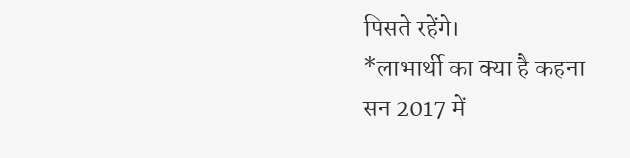पिसते रहेंगे।
*लाभार्थी का क्या है कहना
सन 2017 में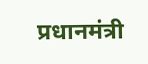प्रधानमंत्री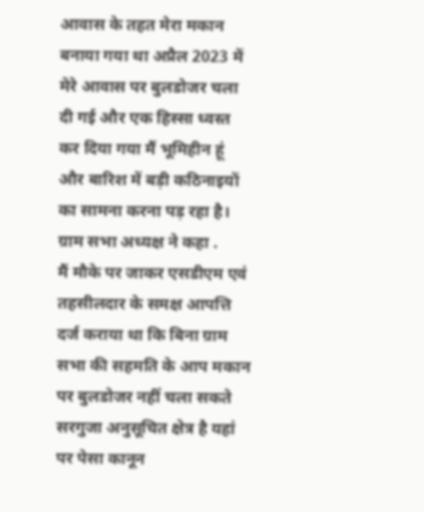आवास के तहत मेरा मकान बनाया गया था अप्रैल 2023 में मेरे आवास पर बुलडोजर चला दी गई और एक हिस्सा ध्वस्त कर दिया गया मैं भूमिहीन हूं और बारिश में बड़ी कठिनाइयों का सामना करना पड़ रहा है।
ग्राम सभा अध्यक्ष ने कहा .
मैं मौके पर जाकर एसडीएम एवं तहसीलदार के समक्ष आपत्ति दर्ज कराया था कि बिना ग्राम सभा की सहमति के आप मकान पर बुलडोजर नहीं चला सकते सरगुजा अनुसूचित क्षेत्र है यहां पर पेसा कानून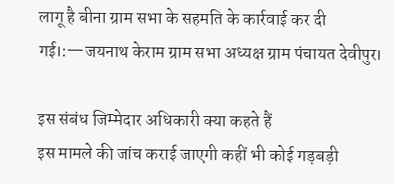लागू है बीना ग्राम सभा के सहमति के कार्रवाई कर दी गई।:—जयनाथ केराम ग्राम सभा अध्यक्ष ग्राम पंचायत देवीपुर।

इस संबंध जिम्मेदार अधिकारी क्या कहते हैं
इस मामले की जांच कराई जाएगी कहीं भी कोई गड़बड़ी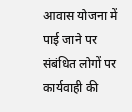आवास योजना में पाई जाने पर संबंधित लोगों पर कार्यवाही की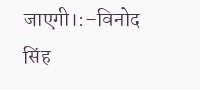जाएगी।:–विनोद सिंह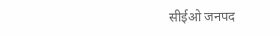सीईओ जनपद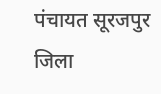पंचायत सूरजपुर जिला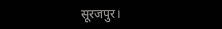सूरजपुर।